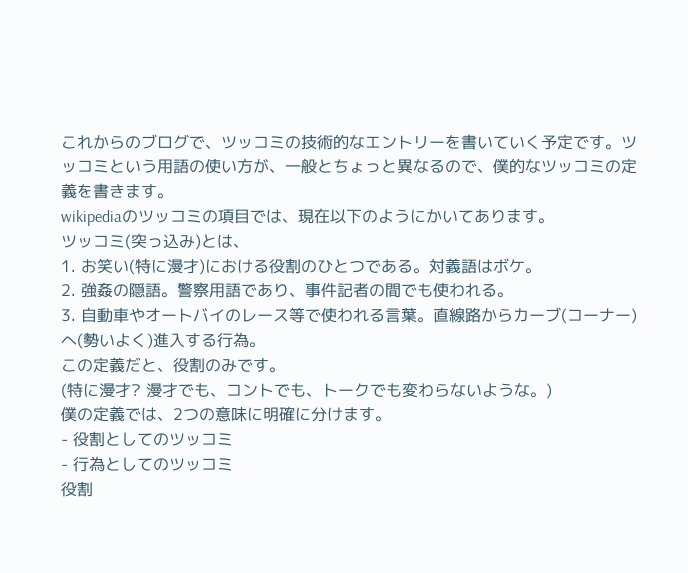これからのブログで、ツッコミの技術的なエントリーを書いていく予定です。ツッコミという用語の使い方が、一般とちょっと異なるので、僕的なツッコミの定義を書きます。
wikipediaのツッコミの項目では、現在以下のようにかいてあります。
ツッコミ(突っ込み)とは、
1. お笑い(特に漫才)における役割のひとつである。対義語はボケ。
2. 強姦の隠語。警察用語であり、事件記者の間でも使われる。
3. 自動車やオートバイのレース等で使われる言葉。直線路からカーブ(コーナー)へ(勢いよく)進入する行為。
この定義だと、役割のみです。
(特に漫才? 漫才でも、コントでも、トークでも変わらないような。)
僕の定義では、2つの意味に明確に分けます。
- 役割としてのツッコミ
- 行為としてのツッコミ
役割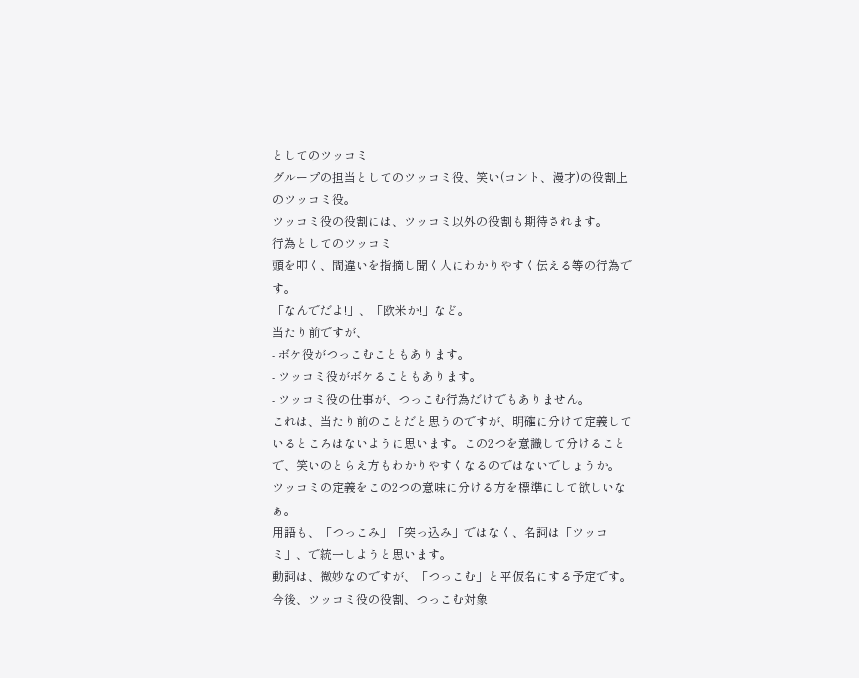としてのツッコミ
グループの担当としてのツッコミ役、笑い(コント、漫才)の役割上のツッコミ役。
ツッコミ役の役割には、ツッコミ以外の役割も期待されます。
行為としてのツッコミ
頭を叩く、間違いを指摘し聞く人にわかりやすく伝える等の行為です。
「なんでだよ!」、「欧米か!」など。
当たり前ですが、
- ボケ役がつっこむこともあります。
- ツッコミ役がボケることもあります。
- ツッコミ役の仕事が、つっこむ行為だけでもありません。
これは、当たり前のことだと思うのですが、明確に分けて定義しているところはないように思います。この2つを意識して分けることで、笑いのとらえ方もわかりやすくなるのではないでしょうか。
ツッコミの定義をこの2つの意味に分ける方を標準にして欲しいなぁ。
用語も、「つっこみ」「突っ込み」ではなく、名詞は「ツッコミ」、で統一しようと思います。
動詞は、微妙なのですが、「つっこむ」と平仮名にする予定です。
今後、ツッコミ役の役割、つっこむ対象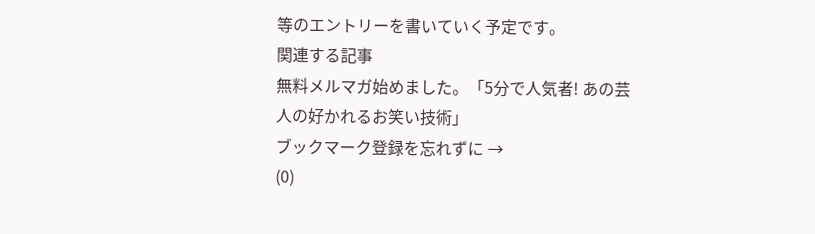等のエントリーを書いていく予定です。
関連する記事
無料メルマガ始めました。「5分で人気者! あの芸人の好かれるお笑い技術」
ブックマーク登録を忘れずに →
(0)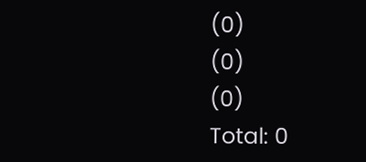(0)
(0)
(0)
Total: 0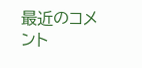最近のコメント